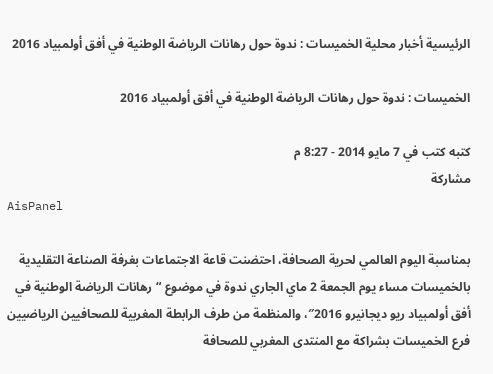الرئيسية أخبار محلية الخميسات : ندوة حول رهانات الرياضة الوطنية في أفق أولمبياد 2016

الخميسات : ندوة حول رهانات الرياضة الوطنية في أفق أولمبياد 2016

كتبه كتب في 7 مايو 2014 - 8:27 م
مشاركة
AisPanel

بمناسبة اليوم العالمي لحرية الصحافة، احتضنت قاعة الاجتماعات بغرفة الصناعة التقليدية بالخميسات مساء يوم الجمعة 2 ماي الجاري ندوة في موضوع “رهانات الرياضة الوطنية في أفق أولمبياد ريو ديجانيرو 2016″، والمنظمة من طرف الرابطة المغربية للصحافيين الرياضيين فرع الخميسات بشراكة مع المنتدى المغربي للصحافة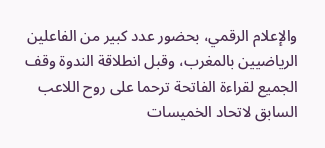والإعلام الرقمي، بحضور عدد كبير من الفاعلين الرياضيين بالمغرب، وقبل انطلاقة الندوة وقف الجميع لقراءة الفاتحة ترحما على روح اللاعب السابق لاتحاد الخميسات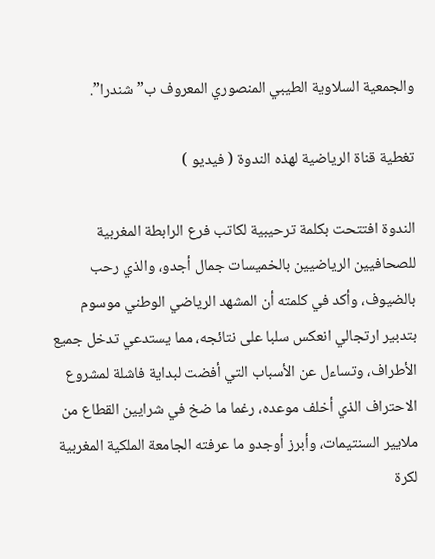والجمعية السلاوية الطيبي المنصوري المعروف ب”شندرا”.

تغطية قناة الرياضية لهذه الندوة ( فيديو )

الندوة افتتحت بكلمة ترحيبية لكاتب فرع الرابطة المغربية للصحافيين الرياضيين بالخميسات جمال أجدو، والذي رحب بالضيوف، وأكد في كلمته أن المشهد الرياضي الوطني موسوم بتدبير ارتجالي انعكس سلبا على نتائجه، مما يستدعي تدخل جميع الأطراف، وتساءل عن الأسباب التي أفضت لبداية فاشلة لمشروع الاحتراف الذي أخلف موعده، رغما ما ضخ في شرايين القطاع من ملايير السنتيمات، وأبرز أوجدو ما عرفته الجامعة الملكية المغربية لكرة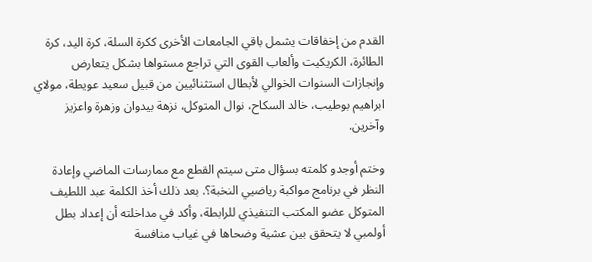القدم من إخفاقات يشمل باقي الجامعات الأخرى ككرة السلة، كرة اليد، كرة الطائرة، الكريكيت وألعاب القوى التي تراجع مستواها بشكل يتعارض وإنجازات السنوات الخوالي لأبطال استثنائيين من قبيل سعيد عويطة، مولاي ابراهيم بوطيب، خالد السكاح، نوال المتوكل، نزهة بيدوان وزهرة واعزيز وآخرين.

وختم أوجدو كلمته بسؤال متى سيتم القطع مع ممارسات الماضي وإعادة النظر في برنامج مواكبة رياضيي النخبة؟. بعد ذلك أخذ الكلمة عبد اللطيف المتوكل عضو المكتب التنفيذي للرابطة، وأكد في مداخلته أن إعداد بطل أولمبي لا يتحقق بين عشية وضحاها في غياب منافسة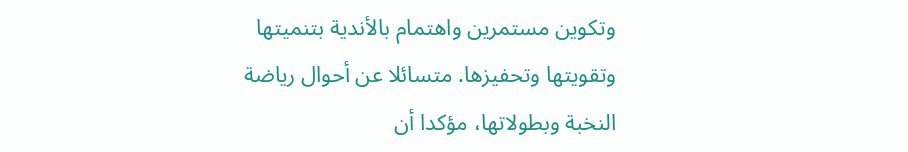وتكوين مستمرين واهتمام بالأندية بتنميتها وتقويتها وتحفيزها. متسائلا عن أحوال رياضة النخبة وبطولاتها، مؤكدا أن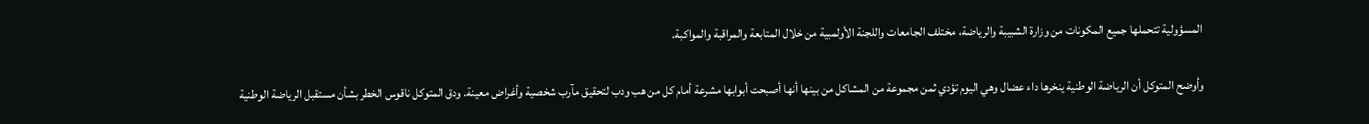المسؤولية تتحملها جميع المكونات من وزارة الشبيبة والرياضة، مختلف الجامعات واللجنة الأولمبية من خلال المتابعة والمراقبة والمواكبة.

وأوضح المتوكل أن الرياضة الوطنية ينخرها داء عضال وهي اليوم تؤدي ثمن مجموعة من المشاكل من بينها أنها أصبحت أبوابها مشرعة أمام كل من هب ودب لتحقيق مآرب شخصية وأغراض معينة. ودق المتوكل ناقوس الخطر بشأن مستقبل الرياضة الوطنية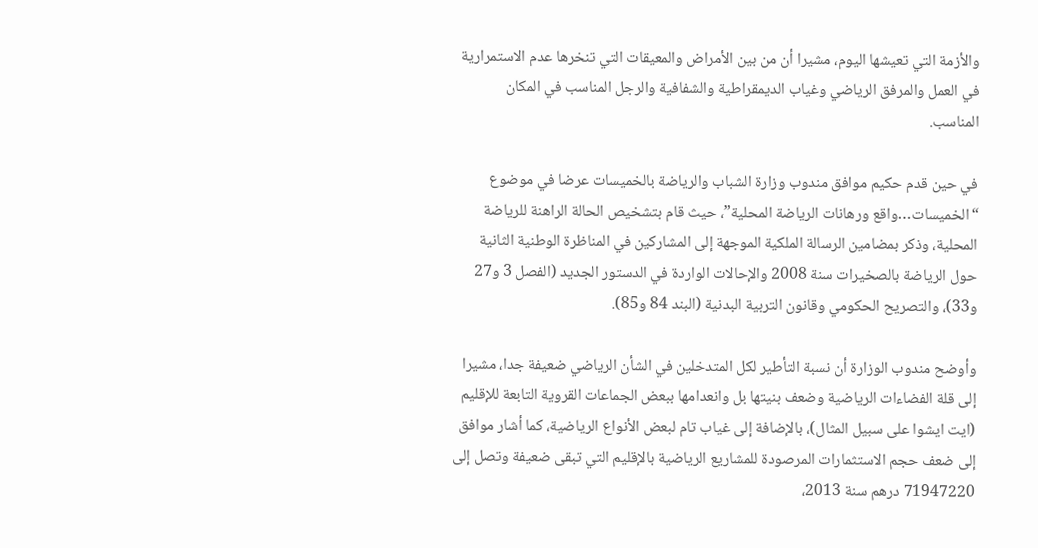والأزمة التي تعيشها اليوم، مشيرا أن من بين الأمراض والمعيقات التي تنخرها عدم الاستمرارية في العمل والمرفق الرياضي وغياب الديمقراطية والشفافية والرجل المناسب في المكان المناسب.

في حين قدم حكيم موافق مندوب وزارة الشباب والرياضة بالخميسات عرضا في موضوع “الخميسات…واقع ورهانات الرياضة المحلية”، حيث قام بتشخيص الحالة الراهنة للرياضة المحلية، وذكر بمضامين الرسالة الملكية الموجهة إلى المشاركين في المناظرة الوطنية الثانية حول الرياضة بالصخيرات سنة 2008 والإحالات الواردة في الدستور الجديد (الفصل 3 و27 و33)، والتصريح الحكومي وقانون التربية البدنية (البند 84 و85).

وأوضح مندوب الوزارة أن نسبة التأطير لكل المتدخلين في الشأن الرياضي ضعيفة جدا، مشيرا إلى قلة الفضاءات الرياضية وضعف بنيتها بل وانعدامها ببعض الجماعات القروية التابعة للإقليم (ايت ايشوا على سبيل المثال)، بالإضافة إلى غياب تام لبعض الأنواع الرياضية، كما أشار موافق إلى ضعف حجم الاستثمارات المرصودة للمشاريع الرياضية بالإقليم التي تبقى ضعيفة وتصل إلى 71947220 درهم سنة 2013،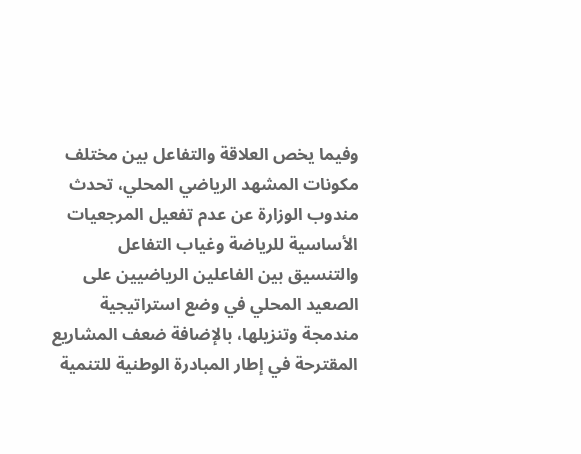وفيما يخص العلاقة والتفاعل بين مختلف مكونات المشهد الرياضي المحلي، تحدث مندوب الوزارة عن عدم تفعيل المرجعيات الأساسية للرياضة وغياب التفاعل والتنسيق بين الفاعلين الرياضيين على الصعيد المحلي في وضع استراتيجية مندمجة وتنزيلها، بالإضافة ضعف المشاريع المقترحة في إطار المبادرة الوطنية للتنمية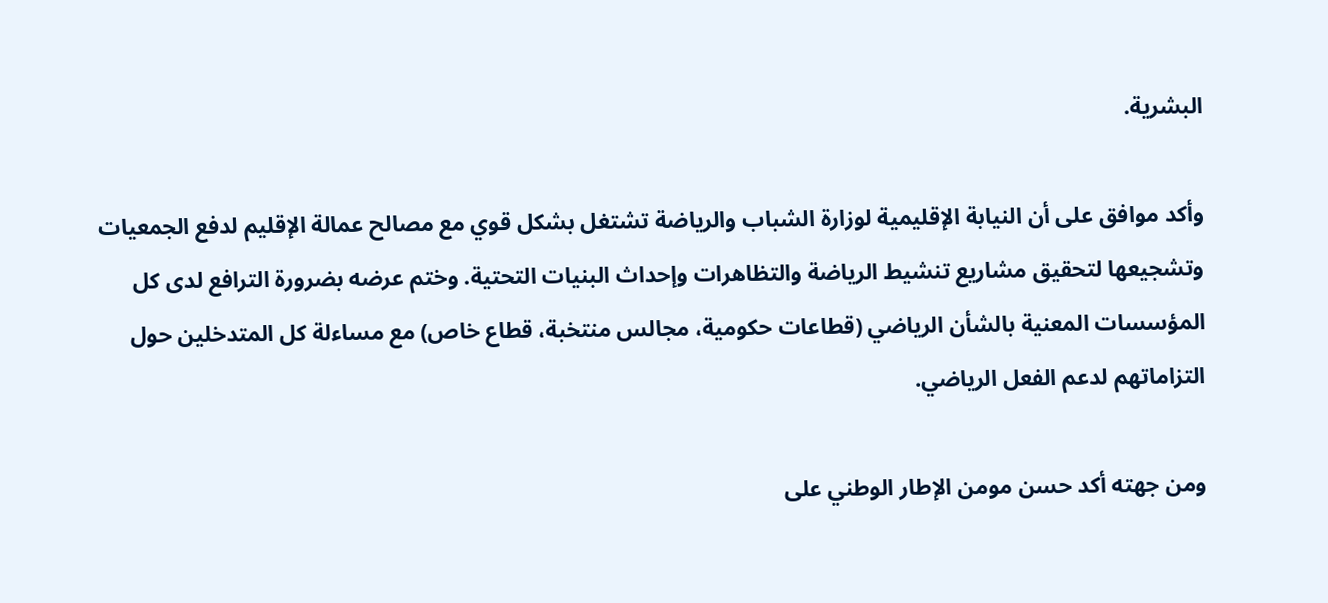البشرية.

وأكد موافق على أن النيابة الإقليمية لوزارة الشباب والرياضة تشتغل بشكل قوي مع مصالح عمالة الإقليم لدفع الجمعيات وتشجيعها لتحقيق مشاريع تنشيط الرياضة والتظاهرات وإحداث البنيات التحتية. وختم عرضه بضرورة الترافع لدى كل المؤسسات المعنية بالشأن الرياضي (قطاعات حكومية، مجالس منتخبة، قطاع خاص) مع مساءلة كل المتدخلين حول التزاماتهم لدعم الفعل الرياضي.

ومن جهته أكد حسن مومن الإطار الوطني على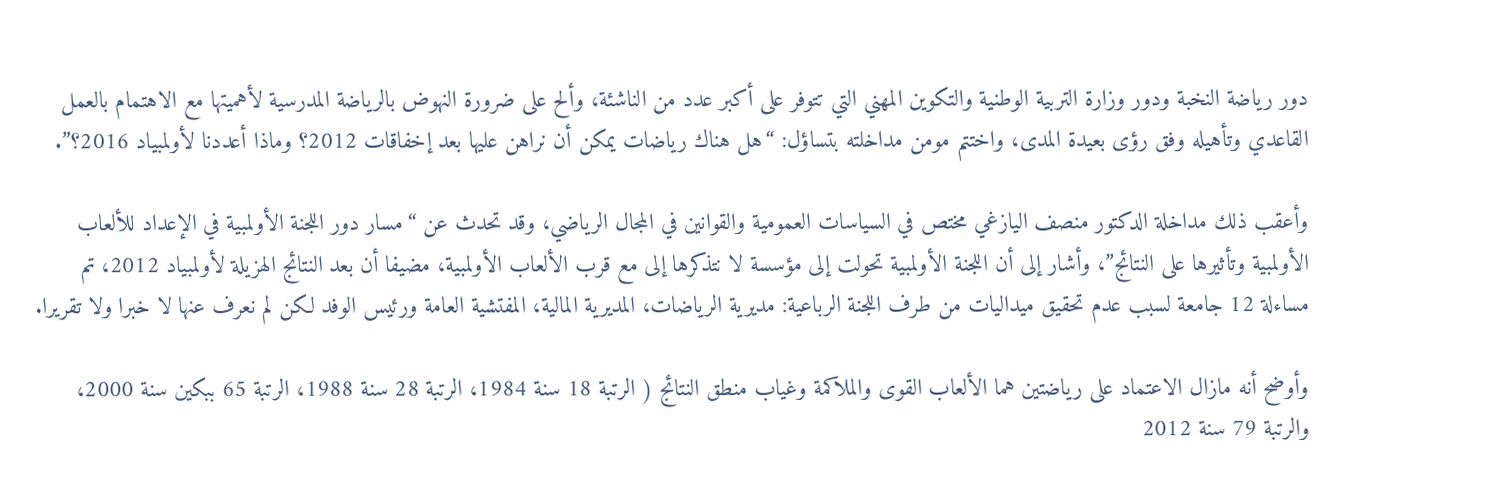دور رياضة النخبة ودور وزارة التربية الوطنية والتكوين المهني التي تتوفر على أكبر عدد من الناشئة، وألح على ضرورة النهوض بالرياضة المدرسية لأهميتها مع الاهتمام بالعمل القاعدي وتأهيله وفق رؤى بعيدة المدى، واختتم مومن مداخلته بتساؤل: “هل هناك رياضات يمكن أن نراهن عليها بعد إخفاقات 2012؟ وماذا أعددنا لأولمبياد 2016؟”.

وأعقب ذلك مداخلة الدكتور منصف اليازغي مختص في السياسات العمومية والقوانين في المجال الرياضي، وقد تحدث عن “مسار دور اللجنة الأولمبية في الإعداد للألعاب الأولمبية وتأثيرها على النتائج”، وأشار إلى أن اللجنة الأولمبية تحولت إلى مؤسسة لا نتذكرها إلى مع قرب الألعاب الأولمبية، مضيفا أن بعد النتائج الهزيلة لأولمبياد 2012، تم مساءلة 12 جامعة لسبب عدم تحقيق ميداليات من طرف اللجنة الرباعية: مديرية الرياضات، المديرية المالية، المفتشية العامة ورئيس الوفد لكن لم نعرف عنها لا خبرا ولا تقريرا.

وأوضح أنه مازال الاعتماد على رياضتين هما الألعاب القوى والملاكمة وغياب منطق النتائج ( الرتبة 18 سنة 1984، الرتبة 28 سنة 1988، الرتبة 65 ببكين سنة 2000، والرتبة 79 سنة 2012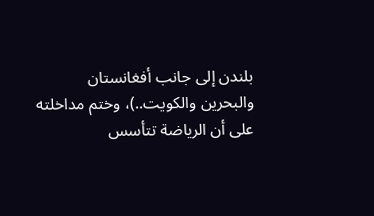بلندن إلى جانب أفغانستان والبحرين والكويت..)، وختم مداخلته على أن الرياضة تتأسس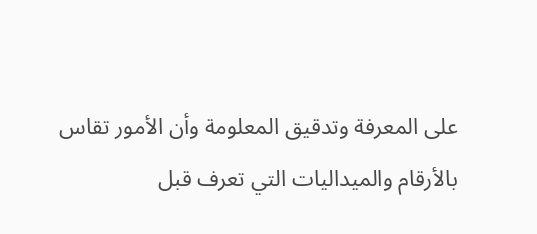على المعرفة وتدقيق المعلومة وأن الأمور تقاس بالأرقام والميداليات التي تعرف قبل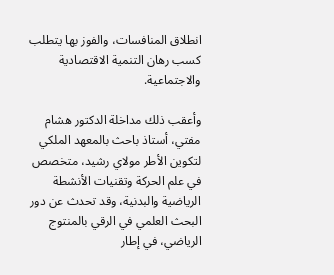انطلاق المنافسات، والفوز بها يتطلب كسب رهان التنمية الاقتصادية والاجتماعية.

وأعقب ذلك مداخلة الدكتور هشام مفتي، أستاذ باحث بالمعهد الملكي لتكوين الأطر مولاي رشيد، متخصص في علم الحركة وتقنيات الأنشطة الرياضية والبدنية، وقد تحدث عن دور البحث العلمي في الرقي بالمنتوج الرياضي، في إطار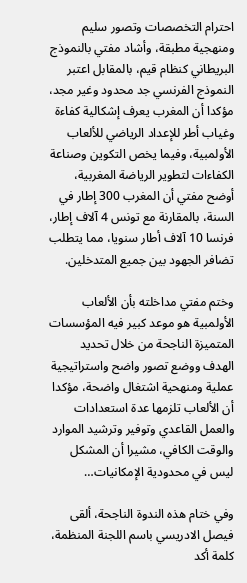احترام التخصصات وتصور سليم ومنهجية مطبقة، وأشاد مفتي بالنموذج البريطاني كنظام قيم، بالمقابل اعتبر النموذج الفرنسي جد محدود وغير مجد، مؤكدا أن المغرب يعرف إشكالية كفاءة وغياب أطر للإعداد الرياضي للألعاب الأولمبية، وفيما يخص التكوين وصناعة الكفاءات لتطوير الرياضة المغربية، أوضح مفتي أن المغرب 300 إطار في السنة، بالمقارنة مع تونس 4 آلاف إطار، فرنسا 10 آلاف أطار سنويا، مما يتطلب تضافر الجهود بين جميع المتدخلين.

وختم مفتي مداخلته بأن الألعاب الأولمبية هو موعد كبير فيه المؤسسات المتميزة الناجحة من خلال تحديد الهدف ووضع تصور واضح واستراتيجية عملية ومنهحية اشتغال واضحة، مؤكدا أن الألعاب تلزمها عدة استعدادات والعمل القاعدي وتوفير وترشيد الموارد والوقت الكافي، مشيرا أن المشكل ليس في محدودية الإمكانيات…

وفي ختام هذه الندوة الناجحة، ألقى فيصل الادريسي باسم اللجنة المنظمة، كلمة أكد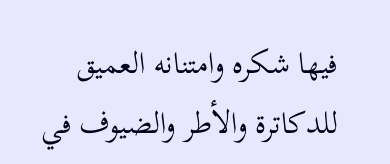فيها شكره وامتنانه العميق للدكاترة والأطر والضيوف في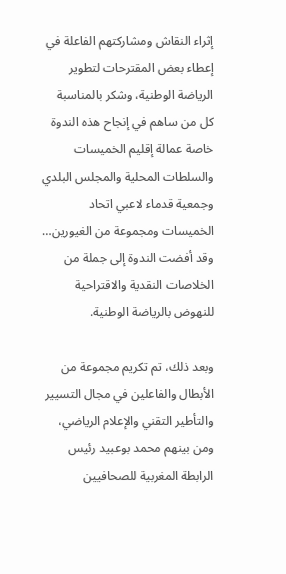إثراء النقاش ومشاركتهم الفاعلة في إعطاء بعض المقترحات لتطوير الرياضة الوطنية، وشكر بالمناسبة كل من ساهم في إنجاح هذه الندوة خاصة عمالة إقليم الخميسات والسلطات المحلية والمجلس البلدي وجمعية قدماء لاعبي اتحاد الخميسات ومجموعة من الغيورين… وقد أفضت الندوة إلى جملة من الخلاصات النقدية والاقتراحية للنهوض بالرياضة الوطنية.

وبعد ذلك، تم تكريم مجموعة من الأبطال والفاعلين في مجال التسيير والتأطير التقني والإعلام الرياضي، ومن بينهم محمد بوعبيد رئيس الرابطة المغربية للصحافيين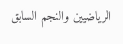الرياضيين والنجم السابق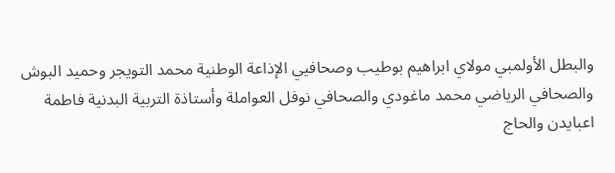والبطل الأولمبي مولاي ابراهيم بوطيب وصحافيي الإذاعة الوطنية محمد التويجر وحميد البوش والصحافي الرياضي محمد ماغودي والصحافي نوفل العواملة وأستاذة التربية البدنية فاطمة اعبايدن والحاج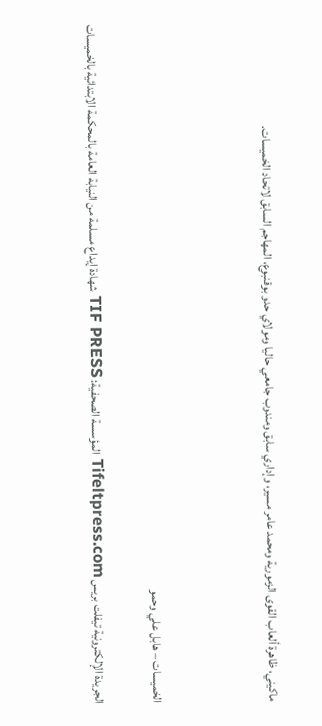ماكيني، ظاهرة ألعاب القوى الزمورية ومحمد عامر مسير، وإداري سابق ومندوب جامعي حاليا ومولاي حدو بوقنبوع، المهاجم السابق لاتحاد الخميسات.



الخميسات – هابل علي وحمو

الجريدة الإلكترونية تيفلت بريس Tifeltpress.com المؤسسة الصحفية: TIF PRESS شهادة إيداع مسلمة من النيابة العامة بالمحكمة الابتدائية بالخميسات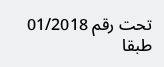تحت رقم 01/2018 طبقا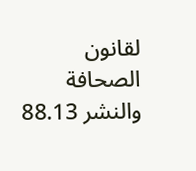لقانون الصحافة والنشر 88.13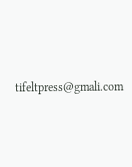tifeltpress@gmali.com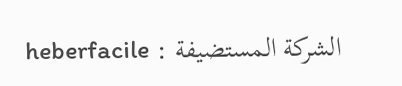الشركة المستضيفة : heberfacile